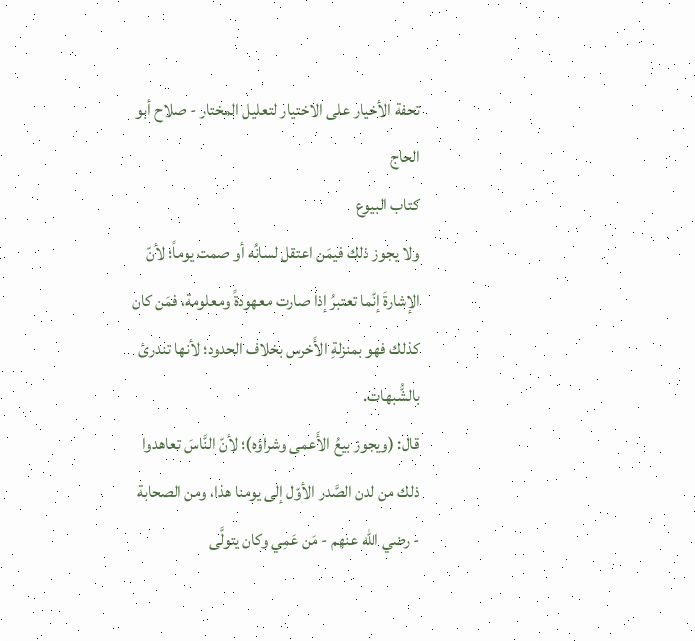تحفة الأخيار على الاختيار لتعليل المختار - صلاح أبو الحاج
كتاب البيوع
ولا يجوز ذلك فيمَن اعتقل لسانُه أو صمت يوماً؛ لأنّ الإشارةَ إنّما تعتبرُ إذا صارت معهودةً ومعلومة، فمَن كان كذلك فهو بمنزلةِ الأَخرس بخلاف الحدود؛ لأنها تندرئ بالشُّبهات.
قال: (ويجوز بيعُ الأَعمى وشراؤه)؛ لأنّ النَّاسَ تعاهدوا ذلك من لدن الصَّدر الأوّل إلى يومنا هذا، ومن الصحابة - رضي الله عنهم - مَن عَمِي وكان يتولَّى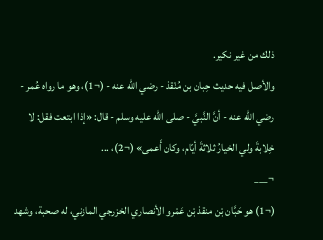ذلك من غير نكير.
والأصل فيه حديث حِبان بن مُنْقذ - رضي الله عنه - (¬1)، وهو ما رواه عُمر - رضي الله عنه - أنَّ النَّبيَّ - صلى الله عليه وسلم - قال: «إذا ابتعت فقل: لا خِلابةَ ولي الخيارُ ثلاثةَ أيّام، وكان أَعمى» (¬2)، ...
¬___
(¬1) هو حَبَّان بْن منقذ بْن عَمْرو الأنصاري الخزرجي المازني، له صحبة، وشهد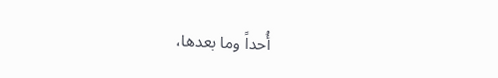أُحداً وما بعدها،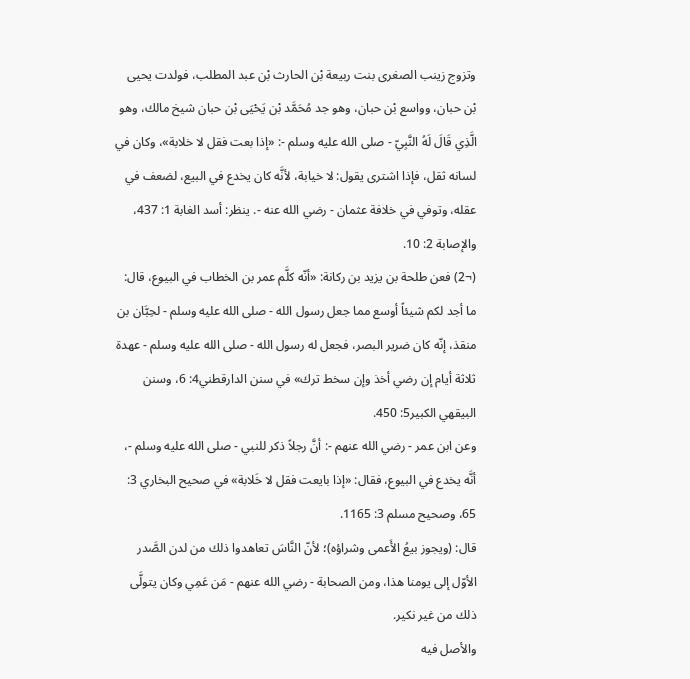وتزوج زينب الصغرى بنت ربيعة بْن الحارث بْن عبد المطلب، فولدت يحيى بْن حبان، وواسع بْن حبان، وهو جد مُحَمَّد بْن يَحْيَى بْن حبان شيخ مالك، وهو الَّذِي قَالَ لَهُ النَّبِيّ - صلى الله عليه وسلم -: «إذا بعت فقل لا خلابة»، وكان في لسانه ثقل، فإذا اشترى يقول: لا خيابة، لأنَّه كان يخدع في البيع، لضعف في عقله، وتوفي في خلافة عثمان - رضي الله عنه -. ينظر: أسد الغابة 1: 437، والإصابة 2: 10.
(¬2) فعن طلحة بن يزيد بن ركانة: «أنّه كلَّم عمر بن الخطاب في البيوع، قال: ما أجد لكم شيئاً أوسع مما جعل رسول الله - صلى الله عليه وسلم - لحِبَّان بن منقذ، إنّه كان ضرير البصر، فجعل له رسول الله - صلى الله عليه وسلم - عهدة ثلاثة أيام إن رضي أخذ وإن سخط ترك» في سنن الدارقطني4: 6، وسنن البيقهي الكبير5: 450.
وعن ابن عمر - رضي الله عنهم -: أنَّ رجلاً ذكر للنبي - صلى الله عليه وسلم -، أنَّه يخدع في البيوع، فقال: «إذا بايعت فقل لا خَلابة» في صحيح البخاري 3: 65، وصحيح مسلم 3: 1165.
قال: (ويجوز بيعُ الأَعمى وشراؤه)؛ لأنّ النَّاسَ تعاهدوا ذلك من لدن الصَّدر الأوّل إلى يومنا هذا، ومن الصحابة - رضي الله عنهم - مَن عَمِي وكان يتولَّى ذلك من غير نكير.
والأصل فيه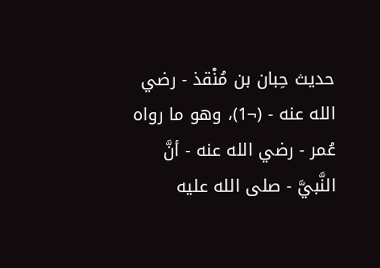حديث حِبان بن مُنْقذ - رضي الله عنه - (¬1)، وهو ما رواه عُمر - رضي الله عنه - أنَّ النَّبيَّ - صلى الله عليه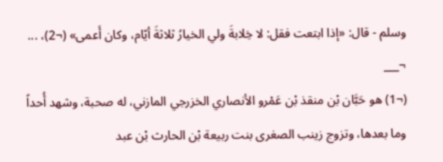وسلم - قال: «إذا ابتعت فقل: لا خِلابةَ ولي الخيارُ ثلاثةَ أيّام، وكان أَعمى» (¬2)، ...
¬___
(¬1) هو حَبَّان بْن منقذ بْن عَمْرو الأنصاري الخزرجي المازني، له صحبة، وشهد أُحداً وما بعدها، وتزوج زينب الصغرى بنت ربيعة بْن الحارث بْن عبد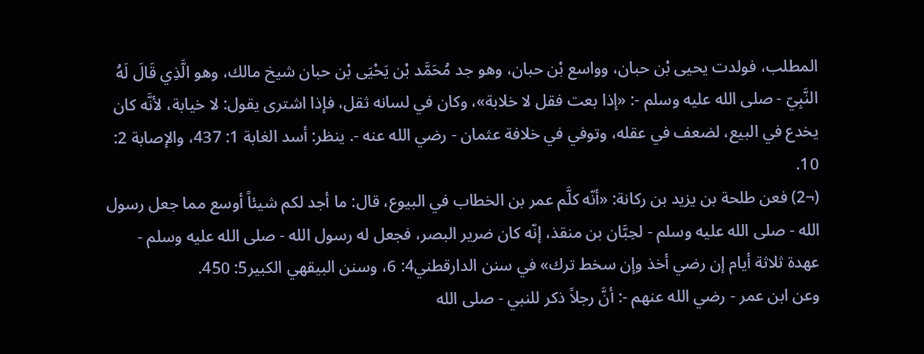المطلب، فولدت يحيى بْن حبان، وواسع بْن حبان، وهو جد مُحَمَّد بْن يَحْيَى بْن حبان شيخ مالك، وهو الَّذِي قَالَ لَهُ النَّبِيّ - صلى الله عليه وسلم -: «إذا بعت فقل لا خلابة»، وكان في لسانه ثقل، فإذا اشترى يقول: لا خيابة، لأنَّه كان يخدع في البيع، لضعف في عقله، وتوفي في خلافة عثمان - رضي الله عنه -. ينظر: أسد الغابة 1: 437، والإصابة 2: 10.
(¬2) فعن طلحة بن يزيد بن ركانة: «أنّه كلَّم عمر بن الخطاب في البيوع، قال: ما أجد لكم شيئاً أوسع مما جعل رسول الله - صلى الله عليه وسلم - لحِبَّان بن منقذ، إنّه كان ضرير البصر، فجعل له رسول الله - صلى الله عليه وسلم - عهدة ثلاثة أيام إن رضي أخذ وإن سخط ترك» في سنن الدارقطني4: 6، وسنن البيقهي الكبير5: 450.
وعن ابن عمر - رضي الله عنهم -: أنَّ رجلاً ذكر للنبي - صلى الله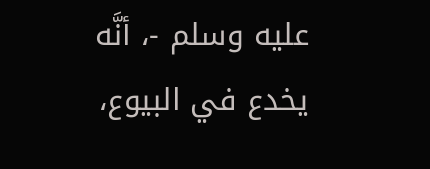عليه وسلم -، أنَّه يخدع في البيوع،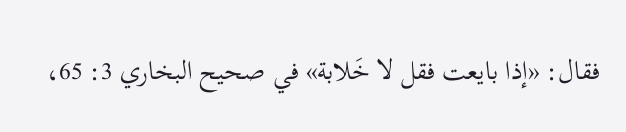فقال: «إذا بايعت فقل لا خَلابة» في صحيح البخاري 3: 65،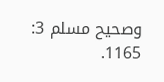وصحيح مسلم 3: 1165.